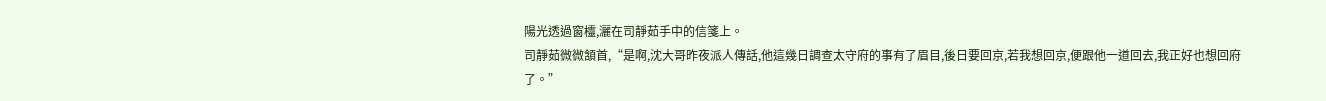陽光透過窗欞,灑在司靜茹手中的信箋上。
司靜茹微微頷首,“是啊,沈大哥昨夜派人傳話,他這幾日調查太守府的事有了眉目,後日要回京,若我想回京,便跟他一道回去,我正好也想回府了。”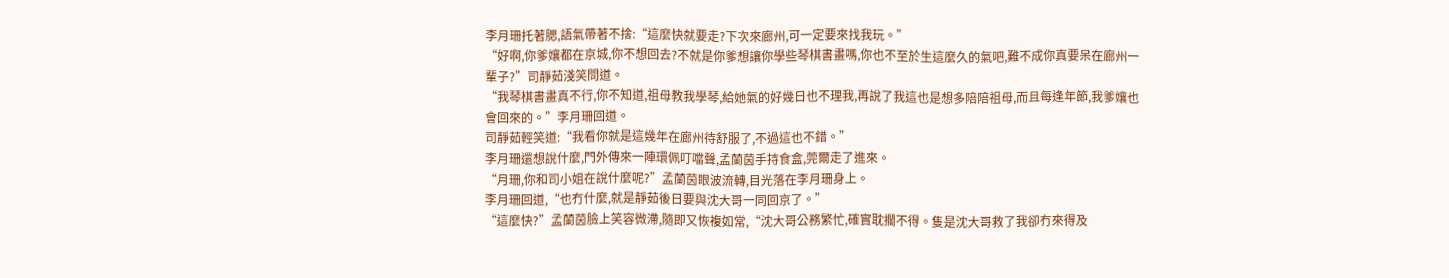李月珊托著腮,語氣帶著不捨:“這麼快就要走?下次來廊州,可一定要來找我玩。”
“好啊,你爹孃都在京城,你不想回去?不就是你爹想讓你學些琴棋書畫嗎,你也不至於生這麼久的氣吧,難不成你真要呆在廊州一輩子?”司靜茹淺笑問道。
“我琴棋書畫真不行,你不知道,祖母教我學琴,給她氣的好幾日也不理我,再說了我這也是想多陪陪祖母,而且每逢年節,我爹孃也會回來的。”李月珊回道。
司靜茹輕笑道:“我看你就是這幾年在廊州待舒服了,不過這也不錯。”
李月珊還想說什麼,門外傳來一陣環佩叮噹聲,孟蘭茵手持食盒,莞爾走了進來。
“月珊,你和司小姐在說什麼呢?”孟蘭茵眼波流轉,目光落在李月珊身上。
李月珊回道,“也冇什麼,就是靜茹後日要與沈大哥一同回京了。”
“這麼快?”孟蘭茵臉上笑容微滯,隨即又恢複如常,“沈大哥公務繁忙,確實耽擱不得。隻是沈大哥救了我卻冇來得及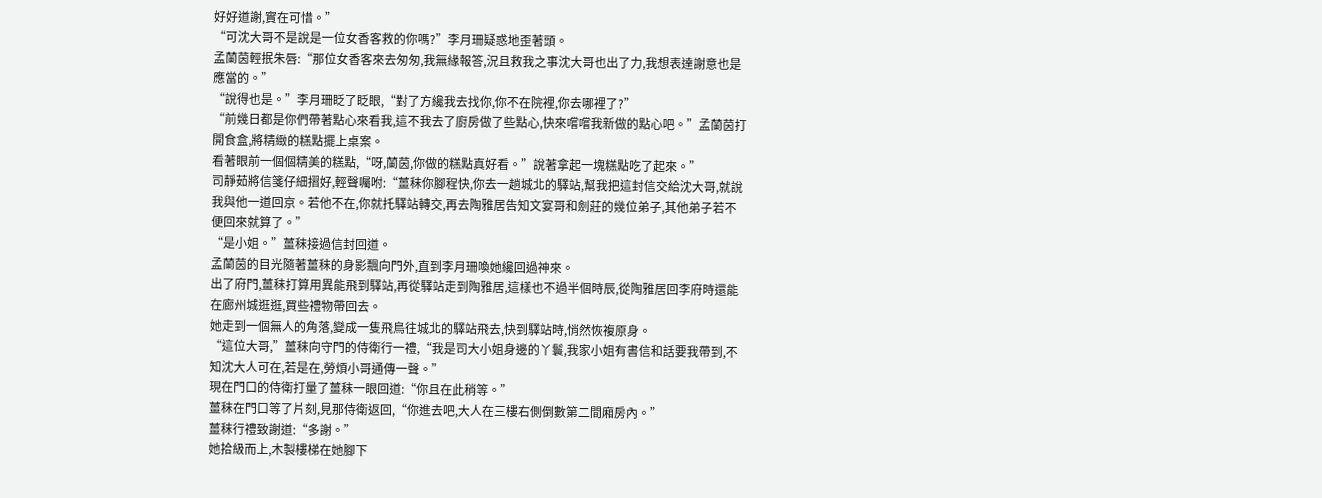好好道謝,實在可惜。”
“可沈大哥不是說是一位女香客救的你嗎?”李月珊疑惑地歪著頭。
孟蘭茵輕抿朱唇:“那位女香客來去匆匆,我無緣報答,況且救我之事沈大哥也出了力,我想表達謝意也是應當的。”
“說得也是。”李月珊眨了眨眼,“對了方纔我去找你,你不在院裡,你去哪裡了?”
“前幾日都是你們帶著點心來看我,這不我去了廚房做了些點心,快來嚐嚐我新做的點心吧。”孟蘭茵打開食盒,將精緻的糕點擺上桌案。
看著眼前一個個精美的糕點,“呀,蘭茵,你做的糕點真好看。”說著拿起一塊糕點吃了起來。”
司靜茹將信箋仔細摺好,輕聲囑咐:“薑秣你腳程快,你去一趟城北的驛站,幫我把這封信交給沈大哥,就說我與他一道回京。若他不在,你就托驛站轉交,再去陶雅居告知文宴哥和劍莊的幾位弟子,其他弟子若不便回來就算了。”
“是小姐。”薑秣接過信封回道。
孟蘭茵的目光隨著薑秣的身影飄向門外,直到李月珊喚她纔回過神來。
出了府門,薑秣打算用異能飛到驛站,再從驛站走到陶雅居,這樣也不過半個時辰,從陶雅居回李府時還能在廊州城逛逛,買些禮物帶回去。
她走到一個無人的角落,變成一隻飛鳥往城北的驛站飛去,快到驛站時,悄然恢複原身。
“這位大哥,”薑秣向守門的侍衛行一禮,“我是司大小姐身邊的丫鬟,我家小姐有書信和話要我帶到,不知沈大人可在,若是在,勞煩小哥通傳一聲。”
現在門口的侍衛打量了薑秣一眼回道:“你且在此稍等。”
薑秣在門口等了片刻,見那侍衛返回,“你進去吧,大人在三樓右側倒數第二間廂房內。”
薑秣行禮致謝道:“多謝。”
她拾級而上,木製樓梯在她腳下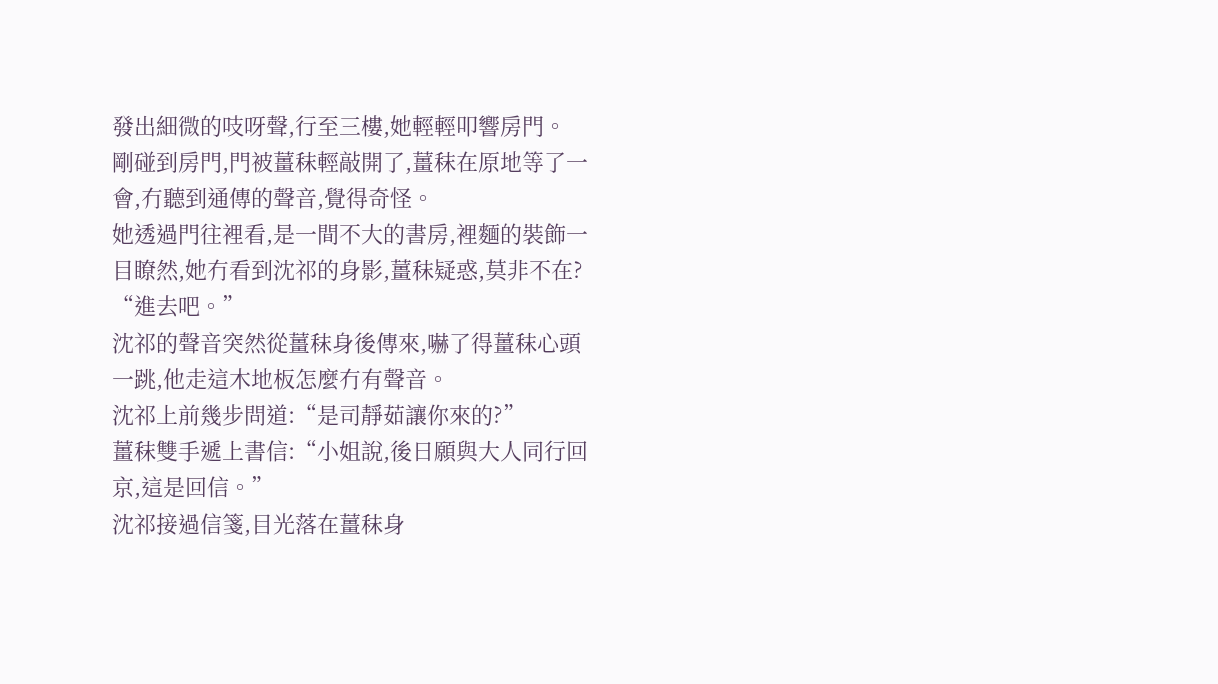發出細微的吱呀聲,行至三樓,她輕輕叩響房門。
剛碰到房門,門被薑秣輕敲開了,薑秣在原地等了一會,冇聽到通傳的聲音,覺得奇怪。
她透過門往裡看,是一間不大的書房,裡麵的裝飾一目瞭然,她冇看到沈祁的身影,薑秣疑惑,莫非不在?
“進去吧。”
沈祁的聲音突然從薑秣身後傳來,嚇了得薑秣心頭一跳,他走這木地板怎麼冇有聲音。
沈祁上前幾步問道:“是司靜茹讓你來的?”
薑秣雙手遞上書信:“小姐說,後日願與大人同行回京,這是回信。”
沈祁接過信箋,目光落在薑秣身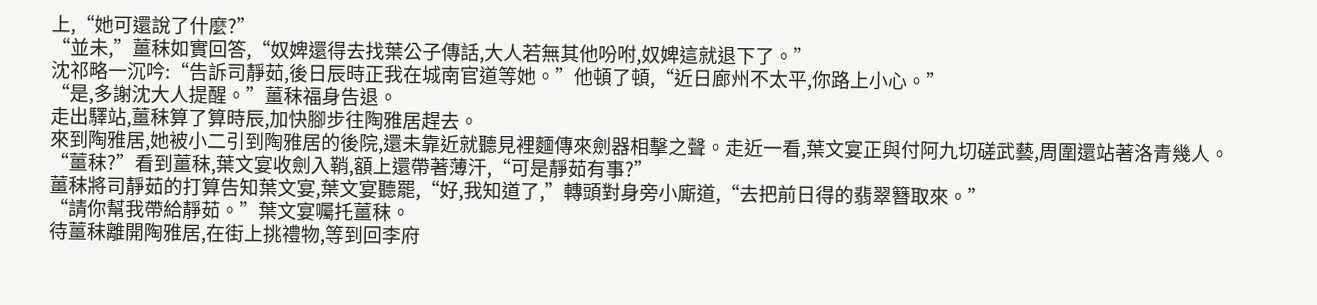上,“她可還說了什麼?”
“並未,”薑秣如實回答,“奴婢還得去找葉公子傳話,大人若無其他吩咐,奴婢這就退下了。”
沈祁略一沉吟:“告訴司靜茹,後日辰時正我在城南官道等她。”他頓了頓,“近日廊州不太平,你路上小心。”
“是,多謝沈大人提醒。”薑秣福身告退。
走出驛站,薑秣算了算時辰,加快腳步往陶雅居趕去。
來到陶雅居,她被小二引到陶雅居的後院,還未靠近就聽見裡麵傳來劍器相擊之聲。走近一看,葉文宴正與付阿九切磋武藝,周圍還站著洛青幾人。
“薑秣?”看到薑秣,葉文宴收劍入鞘,額上還帶著薄汗,“可是靜茹有事?”
薑秣將司靜茹的打算告知葉文宴,葉文宴聽罷,“好,我知道了,”轉頭對身旁小廝道,“去把前日得的翡翠簪取來。”
“請你幫我帶給靜茹。”葉文宴囑托薑秣。
待薑秣離開陶雅居,在街上挑禮物,等到回李府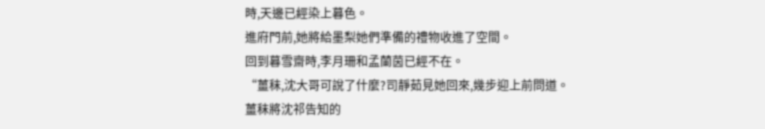時,天邊已經染上暮色。
進府門前,她將給墨梨她們準備的禮物收進了空間。
回到暮雪齋時,李月珊和孟蘭茵已經不在。
“薑秣,沈大哥可說了什麼?司靜茹見她回來,幾步迎上前問道。
薑秣將沈祁告知的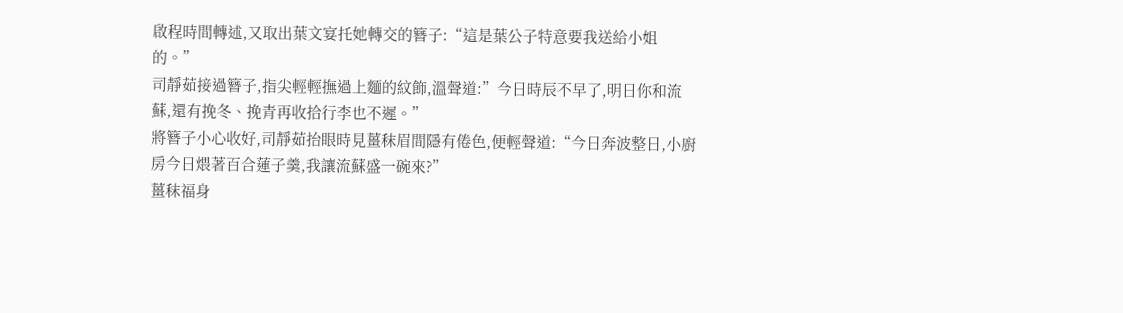啟程時間轉述,又取出葉文宴托她轉交的簪子:“這是葉公子特意要我送給小姐的。”
司靜茹接過簪子,指尖輕輕撫過上麵的紋飾,溫聲道:”今日時辰不早了,明日你和流蘇,還有挽冬、挽青再收拾行李也不遲。”
將簪子小心收好,司靜茹抬眼時見薑秣眉間隱有倦色,便輕聲道:“今日奔波整日,小廚房今日煨著百合蓮子羹,我讓流蘇盛一碗來?”
薑秣福身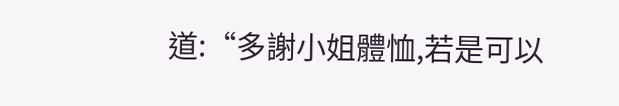道:“多謝小姐體恤,若是可以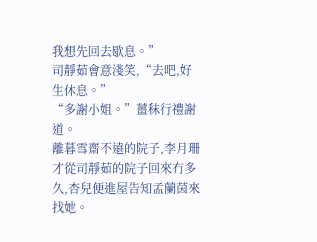我想先回去歇息。”
司靜茹會意淺笑,“去吧,好生休息。”
“多謝小姐。”薑秣行禮謝道。
離暮雪齋不遠的院子,李月珊才從司靜茹的院子回來冇多久,杏兒便進屋告知孟蘭茵來找她。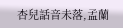杏兒話音未落,孟蘭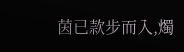茵已款步而入,燭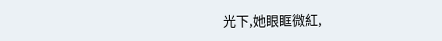光下,她眼眶微紅,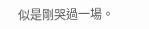似是剛哭過一場。